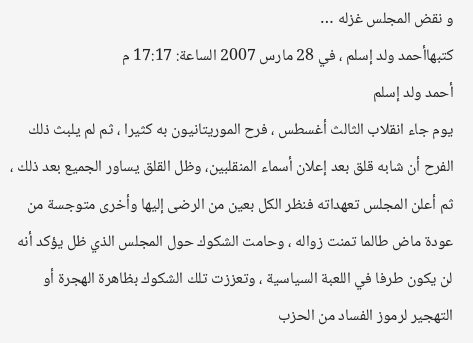و نقض المجلس غزله …
كتبهاأحمد ولد إسلم ، في 28 مارس 2007 الساعة: 17:17 م
أحمد ولد إسلم
يوم جاء انقلاب الثالث أغسطس ، فرح الموريتانيون به كثيرا ، ثم لم يلبث ذلك الفرح أن شابه قلق بعد إعلان أسماء المنقلبين، وظل القلق يساور الجميع بعد ذلك ، ثم أعلن المجلس تعهداته فنظر الكل بعين من الرضى إليها وأخرى متوجسة من عودة ماض طالما تمنت زواله ، وحامت الشكوك حول المجلس الذي ظل يؤكد أنه لن يكون طرفا في اللعبة السياسية ، وتعززت تلك الشكوك بظاهرة الهجرة أو التهجير لرموز الفساد من الحزب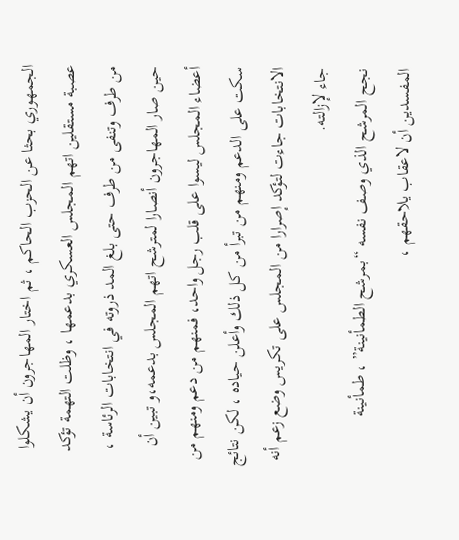الجمهوري بحثا عن الحزب الحاكم ، ثم اختار المهاجرون أن يشكلوا عصبة مستقلين اتهم المجلس العسكري بدعمها ، وظلت التهمة تؤكد من طرف وتنفى من طرف حتى بلغ المد ذروته في انتخابات الرئاسة ، حين صار المهاجرون أنصارا لمترشح اتهم المجلس بدعمه،و تبين أن أعضاء المجلس ليسوا على قلب رجل واحد، فمنهم من دعم ومنهم من سكت على الدعم ومنهم من تبرأ من كل ذلك وأعلن حياده ، لكن نتائج الانتخابات جاءت لتؤكد إصرارا من المجلس على تكريس وضع زعم أنه جاء لإزالته.
نجح المرشح الذي وصف نفسه “بمرشح الطمأنينة” ، طمأنينة المفسدين أن لاعقاب يلاحقهم ،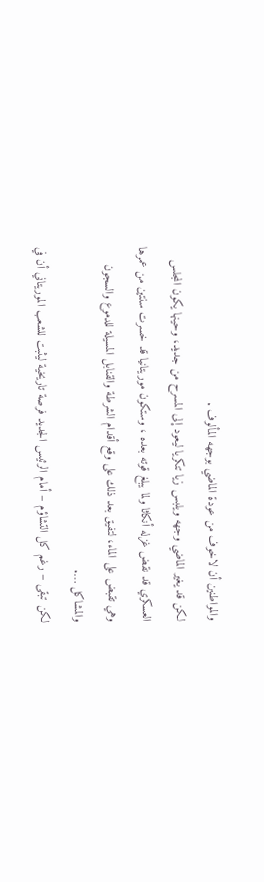والمواطنين أن لاخوف من عودة الماضي بوجهه المألوف .
لكن قد يغير الماضي وجهه ويلبس زيا تنكريا ليعود إلى المسرح من جديد، وحينها يكون المجلس العسكري قد نقض غزله أنكاثا ولما يبلغ قوته بعده ، وستكون موريتانيا قد خسرت سنتين من عمرها وهي تقبض على الماء، لتفيق بعد ذلك على وقع أقدام الشرطة والقنابل المسيلة للدموع والسجون والمشاكل ….
لكن تبقى – رغم كل التشاؤم – أمام الرئيس الجديد فرصة تاريخية ليثبت للشعب الموريتاني أن في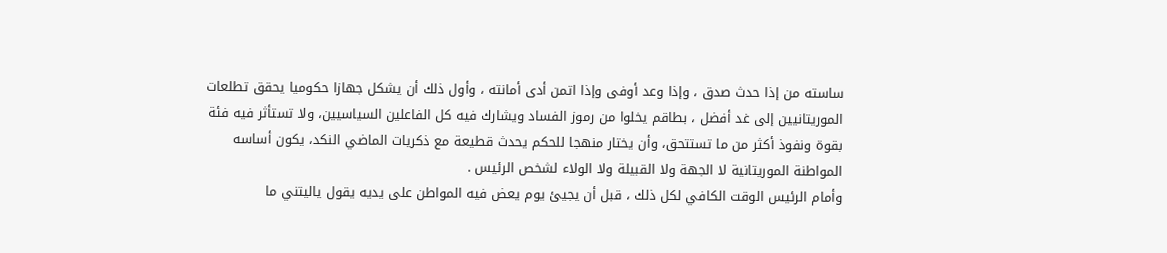ساسته من إذا حدث صدق ، وإذا وعد أوفى وإذا اتمن أدى أمانته ، وأول ذلك أن يشكل جهازا حكوميا يحقق تطلعات الموريتانيين إلى غد أفضل ، بطاقم يخلوا من رموز الفساد ويشارك فيه كل الفاعلين السياسيين، ولا تستأثر فيه فئة بقوة ونفوذ أكثر من ما تستتحق، وأن يختار منهجا للحكم يحدث قطيعة مع ذكريات الماضي النكد، يكون أساسه المواطنة الموريتانية لا الجهة ولا القبيلة ولا الولاء لشخص الرئيس .
وأمام الرئيس الوقت الكافي لكل ذلك ، قبل أن يجيئ يوم يعض فيه المواطن على يديه يقول ياليتني ما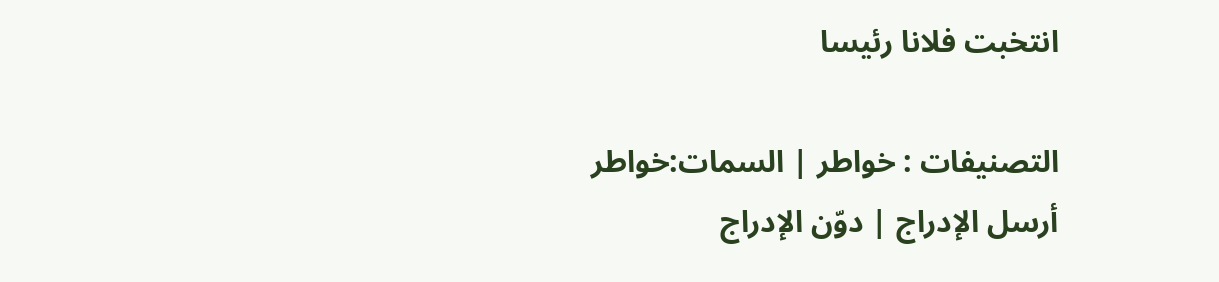انتخبت فلانا رئيسا

التصنيفات : خواطر | السمات:خواطر
أرسل الإدراج | دوّن الإدراج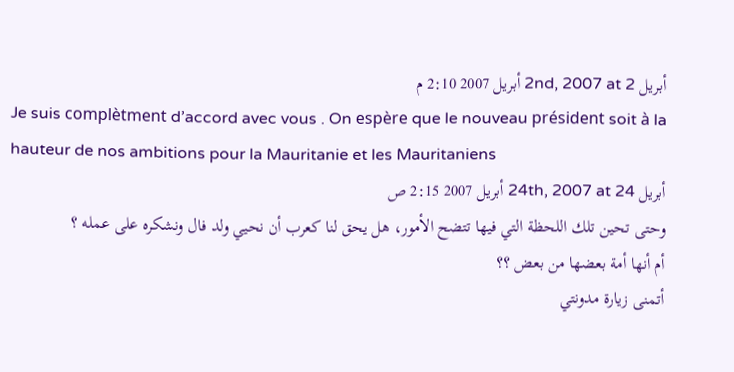أبريل 2nd, 2007 at 2 أبريل 2007 2:10 م
Je suis complètment d’accord avec vous . On espère que le nouveau président soit à la hauteur de nos ambitions pour la Mauritanie et les Mauritaniens
أبريل 24th, 2007 at 24 أبريل 2007 2:15 ص
وحتى تحين تلك اللحظة التي فيها تتضح الأمور، هل يحق لنا كعرب أن نحيي ولد فال ونشكره على عمله ؟
أم أنها أمة بعضها من بعض ؟؟
أتمنى زيارة مدونتي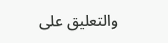والتعليق على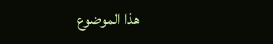هذا الموضوع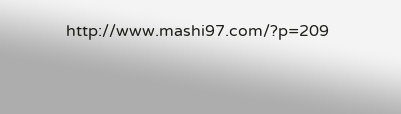http://www.mashi97.com/?p=209